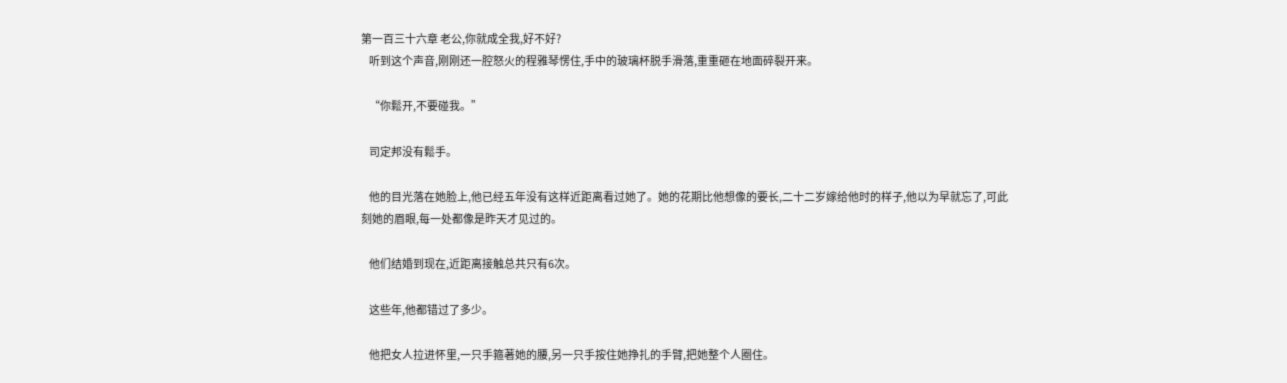第一百三十六章 老公,你就成全我,好不好?
    听到这个声音,刚刚还一腔怒火的程雅琴愣住,手中的玻璃杯脱手滑落,重重砸在地面碎裂开来。

    “你鬆开,不要碰我。”

    司定邦没有鬆手。

    他的目光落在她脸上,他已经五年没有这样近距离看过她了。她的花期比他想像的要长,二十二岁嫁给他时的样子,他以为早就忘了,可此刻她的眉眼,每一处都像是昨天才见过的。

    他们结婚到现在,近距离接触总共只有6次。

    这些年,他都错过了多少。

    他把女人拉进怀里,一只手箍著她的腰,另一只手按住她挣扎的手臂,把她整个人圈住。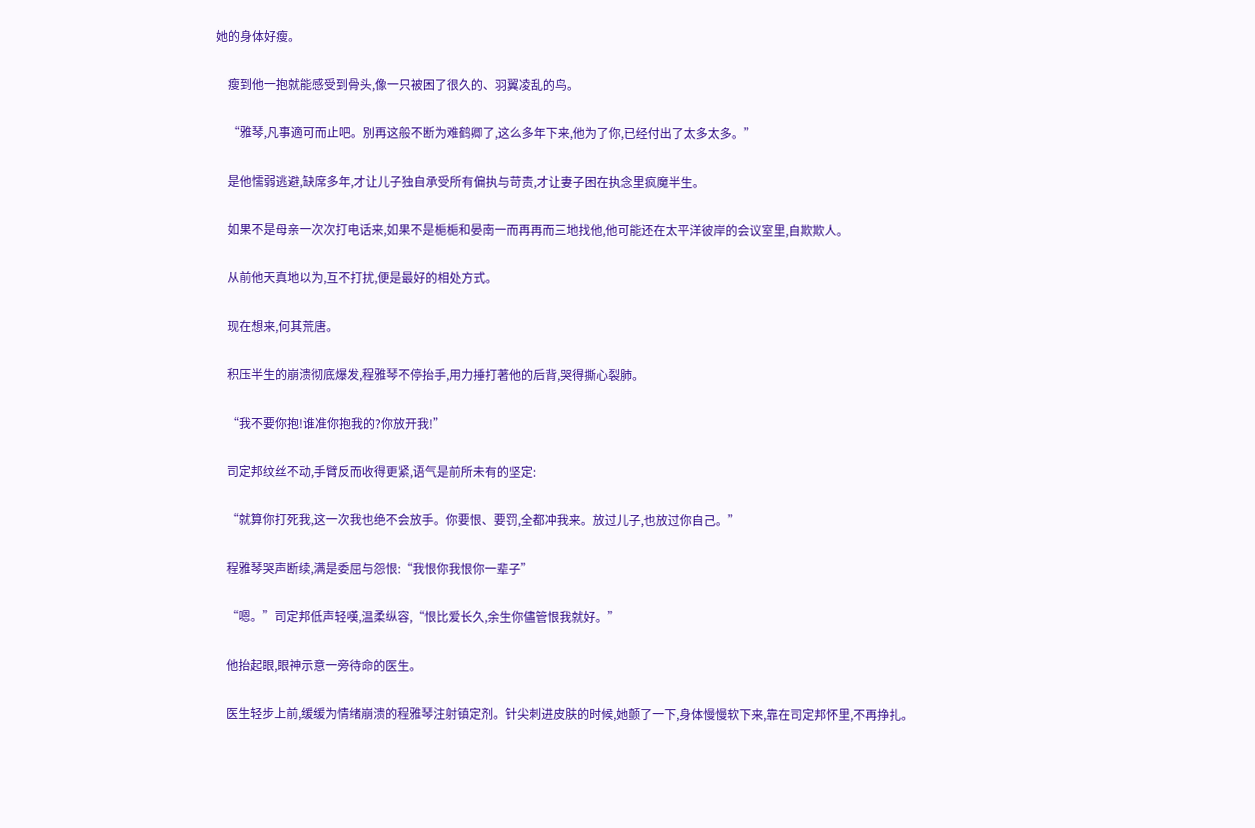她的身体好瘦。

    瘦到他一抱就能感受到骨头,像一只被困了很久的、羽翼凌乱的鸟。

    “雅琴,凡事適可而止吧。別再这般不断为难鹤卿了,这么多年下来,他为了你,已经付出了太多太多。”

    是他懦弱逃避,缺席多年,才让儿子独自承受所有偏执与苛责,才让妻子困在执念里疯魔半生。

    如果不是母亲一次次打电话来,如果不是梔梔和晏南一而再再而三地找他,他可能还在太平洋彼岸的会议室里,自欺欺人。

    从前他天真地以为,互不打扰,便是最好的相处方式。

    现在想来,何其荒唐。

    积压半生的崩溃彻底爆发,程雅琴不停抬手,用力捶打著他的后背,哭得撕心裂肺。

    “我不要你抱!谁准你抱我的?你放开我!”

    司定邦纹丝不动,手臂反而收得更紧,语气是前所未有的坚定:

    “就算你打死我,这一次我也绝不会放手。你要恨、要罚,全都冲我来。放过儿子,也放过你自己。”

    程雅琴哭声断续,满是委屈与怨恨:“我恨你我恨你一辈子”

    “嗯。”司定邦低声轻嘆,温柔纵容,“恨比爱长久,余生你儘管恨我就好。”

    他抬起眼,眼神示意一旁待命的医生。

    医生轻步上前,缓缓为情绪崩溃的程雅琴注射镇定剂。针尖刺进皮肤的时候,她颤了一下,身体慢慢软下来,靠在司定邦怀里,不再挣扎。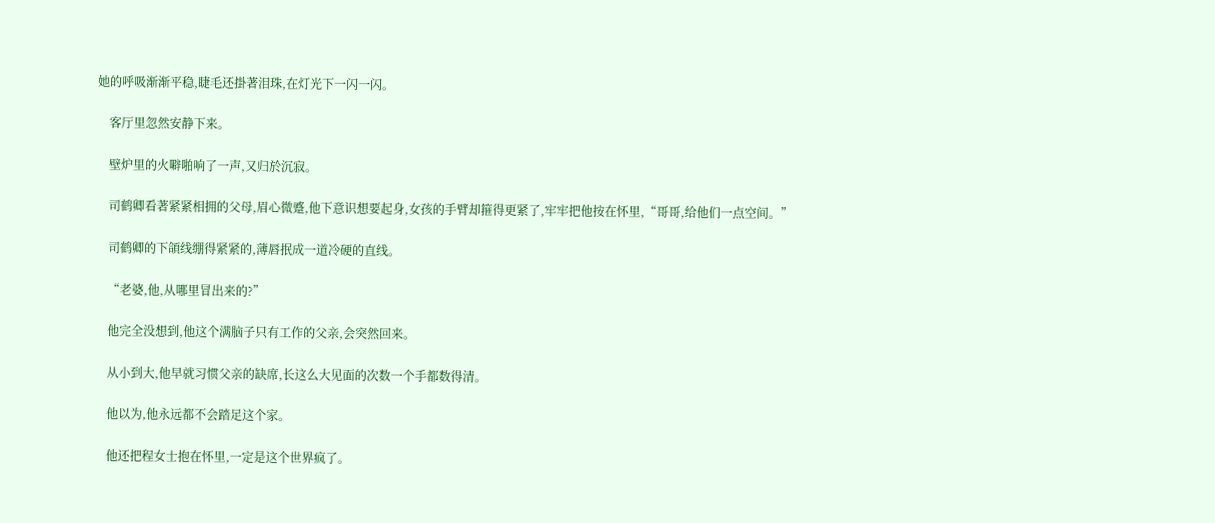她的呼吸渐渐平稳,睫毛还掛著泪珠,在灯光下一闪一闪。

    客厅里忽然安静下来。

    壁炉里的火噼啪响了一声,又归於沉寂。

    司鹤卿看著紧紧相拥的父母,眉心微蹙,他下意识想要起身,女孩的手臂却箍得更紧了,牢牢把他按在怀里,“哥哥,给他们一点空间。”

    司鹤卿的下頜线绷得紧紧的,薄唇抿成一道冷硬的直线。

    “老婆,他,从哪里冒出来的?”

    他完全没想到,他这个满脑子只有工作的父亲,会突然回来。

    从小到大,他早就习惯父亲的缺席,长这么大见面的次数一个手都数得清。

    他以为,他永远都不会踏足这个家。

    他还把程女士抱在怀里,一定是这个世界疯了。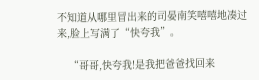不知道从哪里冒出来的司晏南笑嘻嘻地凑过来,脸上写满了“快夸我”。

    “哥哥,快夸我!是我把爸爸找回来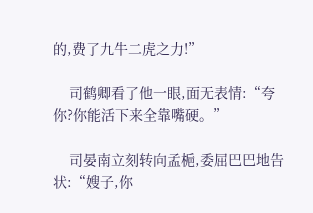的,费了九牛二虎之力!”

    司鹤卿看了他一眼,面无表情:“夸你?你能活下来全靠嘴硬。”

    司晏南立刻转向孟梔,委屈巴巴地告状:“嫂子,你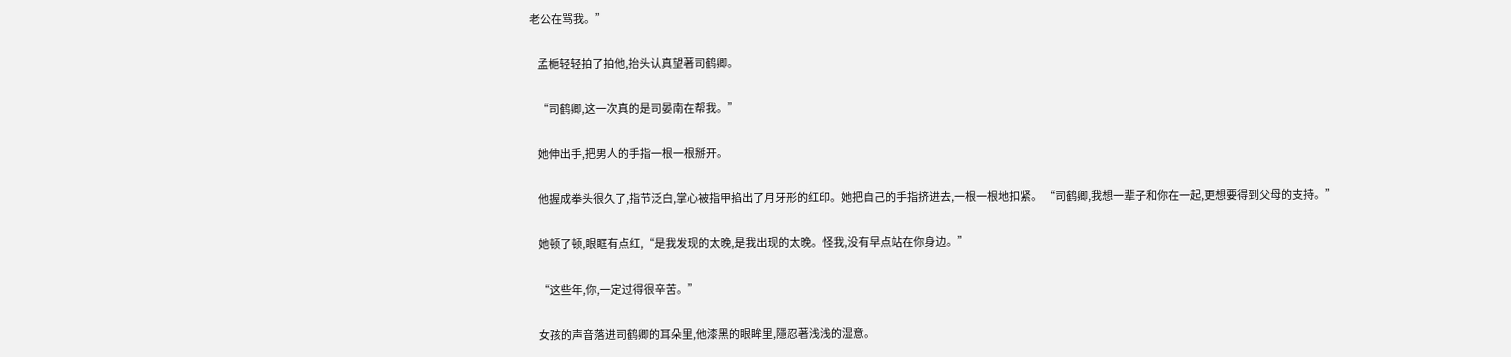老公在骂我。”

    孟梔轻轻拍了拍他,抬头认真望著司鹤卿。

    “司鹤卿,这一次真的是司晏南在帮我。”

    她伸出手,把男人的手指一根一根掰开。

    他握成拳头很久了,指节泛白,掌心被指甲掐出了月牙形的红印。她把自己的手指挤进去,一根一根地扣紧。 “司鹤卿,我想一辈子和你在一起,更想要得到父母的支持。”

    她顿了顿,眼眶有点红,“是我发现的太晚,是我出现的太晚。怪我,没有早点站在你身边。”

    “这些年,你,一定过得很辛苦。”

    女孩的声音落进司鹤卿的耳朵里,他漆黑的眼眸里,隱忍著浅浅的湿意。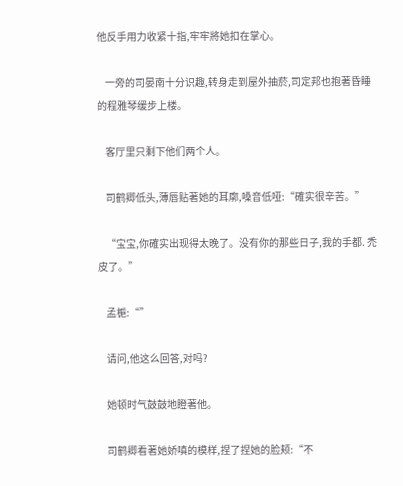他反手用力收紧十指,牢牢將她扣在掌心。

    一旁的司晏南十分识趣,转身走到屋外抽菸,司定邦也抱著昏睡的程雅琴缓步上楼。

    客厅里只剩下他们两个人。

    司鹤卿低头,薄唇贴著她的耳廓,嗓音低哑:“確实很辛苦。”

    “宝宝,你確实出现得太晚了。没有你的那些日子,我的手都. 禿皮了。”

    孟梔:“”

    请问,他这么回答,对吗?

    她顿时气鼓鼓地瞪著他。

    司鹤卿看著她娇嗔的模样,捏了捏她的脸颊:“不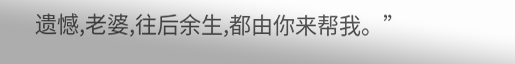遗憾,老婆,往后余生,都由你来帮我。”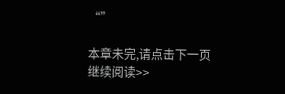“”

本章未完,请点击下一页继续阅读>>